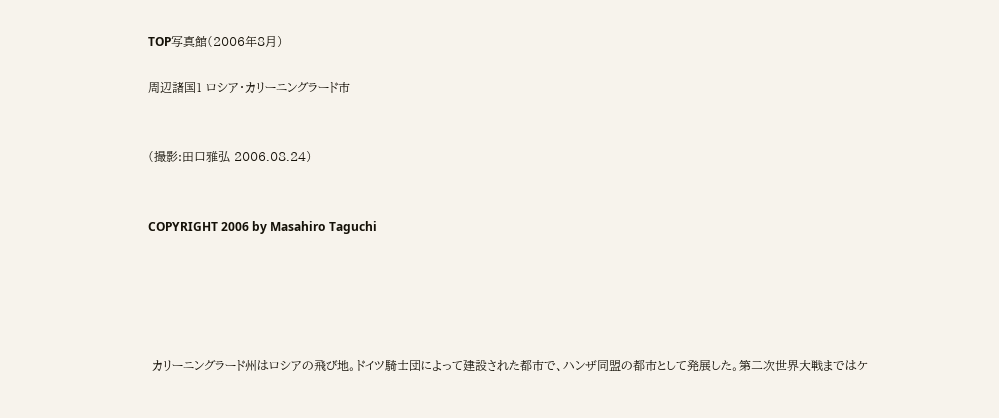TOP写真館(2006年8月)

周辺諸国1 ロシア・カリーニングラード市


(撮影:田口雅弘 2006.08.24)


COPYRIGHT 2006 by Masahiro Taguchi





 カリーニングラード州はロシアの飛び地。ドイツ騎士団によって建設された都市で、ハンザ同盟の都市として発展した。第二次世界大戦まではケ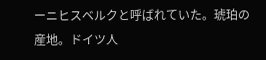ーニヒスベルクと呼ばれていた。琥珀の産地。ドイツ人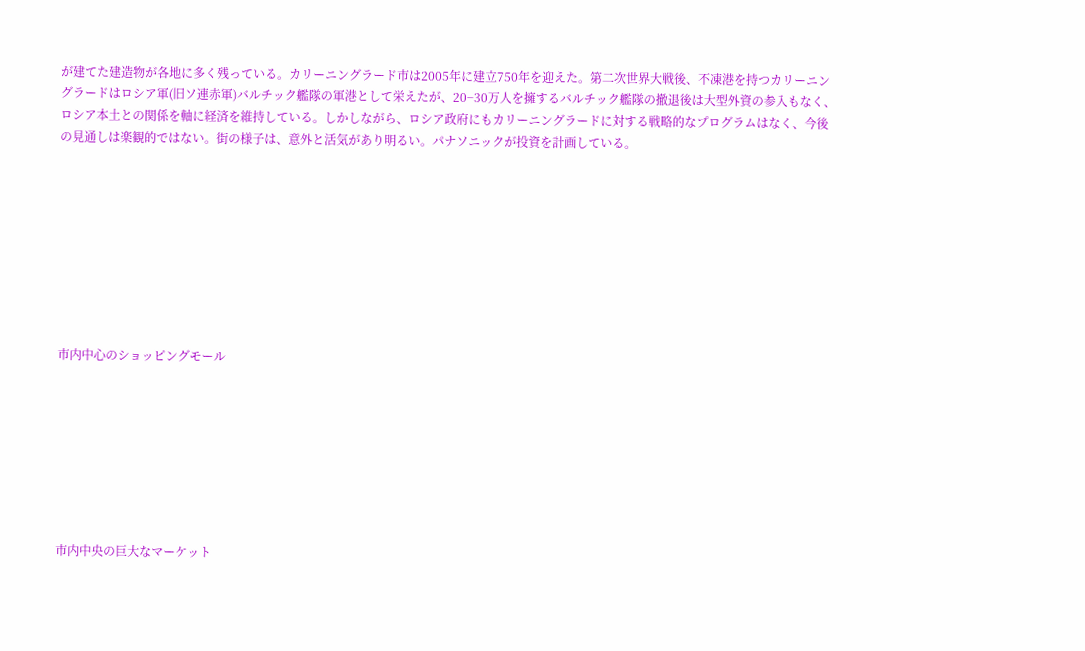が建てた建造物が各地に多く残っている。カリーニングラード市は2005年に建立750年を迎えた。第二次世界大戦後、不凍港を持つカリーニングラードはロシア軍(旧ソ連赤軍)バルチック艦隊の軍港として栄えたが、20−30万人を擁するバルチック艦隊の撤退後は大型外資の参入もなく、ロシア本土との関係を軸に経済を維持している。しかしながら、ロシア政府にもカリーニングラードに対する戦略的なプログラムはなく、今後の見通しは楽観的ではない。街の様子は、意外と活気があり明るい。パナソニックが投資を計画している。









市内中心のショッピングモール








市内中央の巨大なマーケット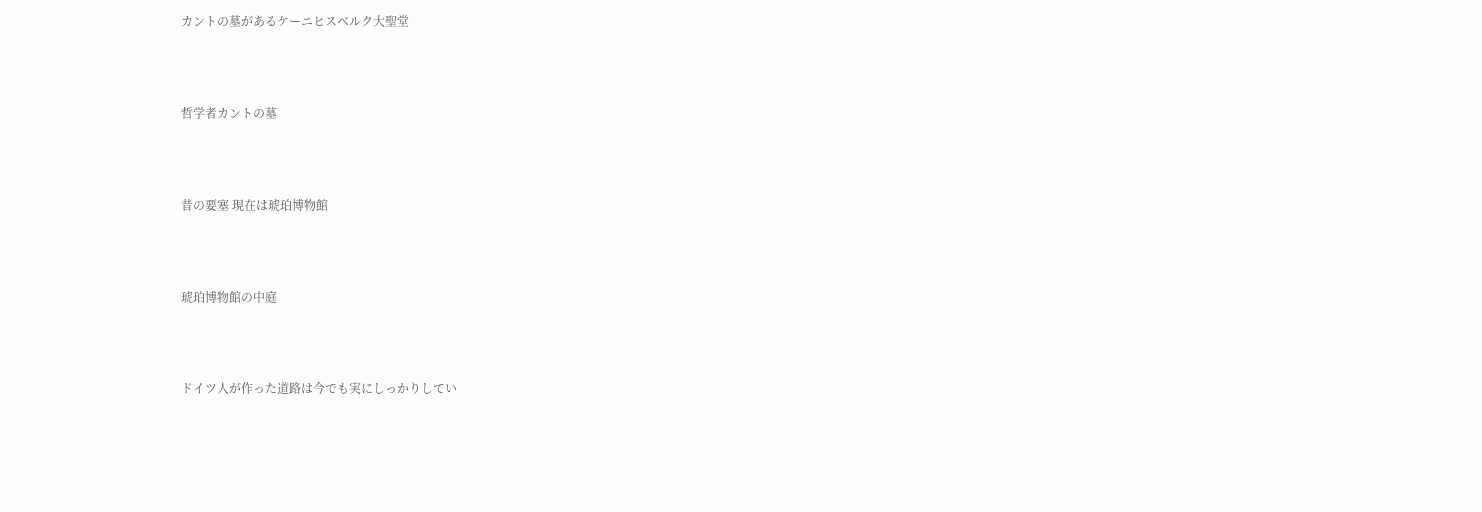カントの墓があるケーニヒスベルク大聖堂




哲学者カントの墓




昔の要塞 現在は琥珀博物館




琥珀博物館の中庭




ドイツ人が作った道路は今でも実にしっかりしてい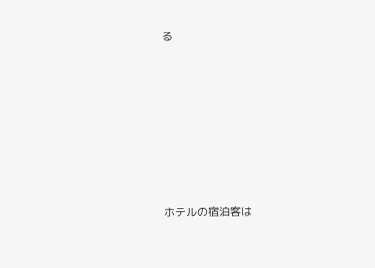る








ホテルの宿泊客は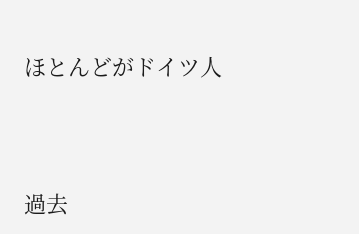ほとんどがドイツ人




過去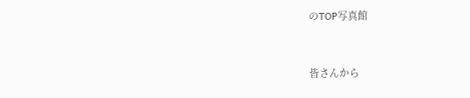のTOP写真館


皆さんから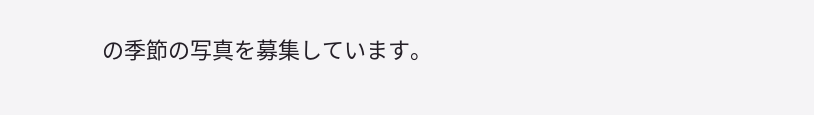の季節の写真を募集しています。